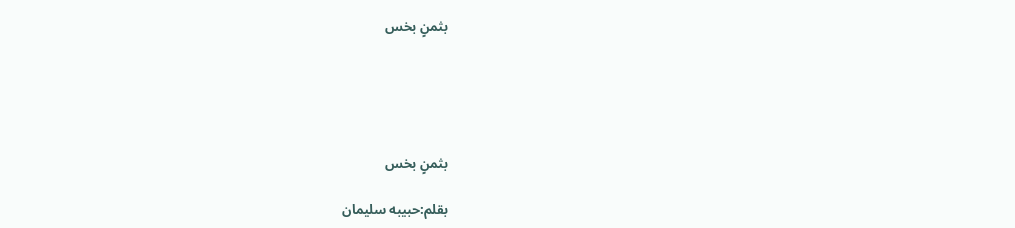بثمنٍ بخس





بثمنٍ بخس

بقلم:حبيبه سليمان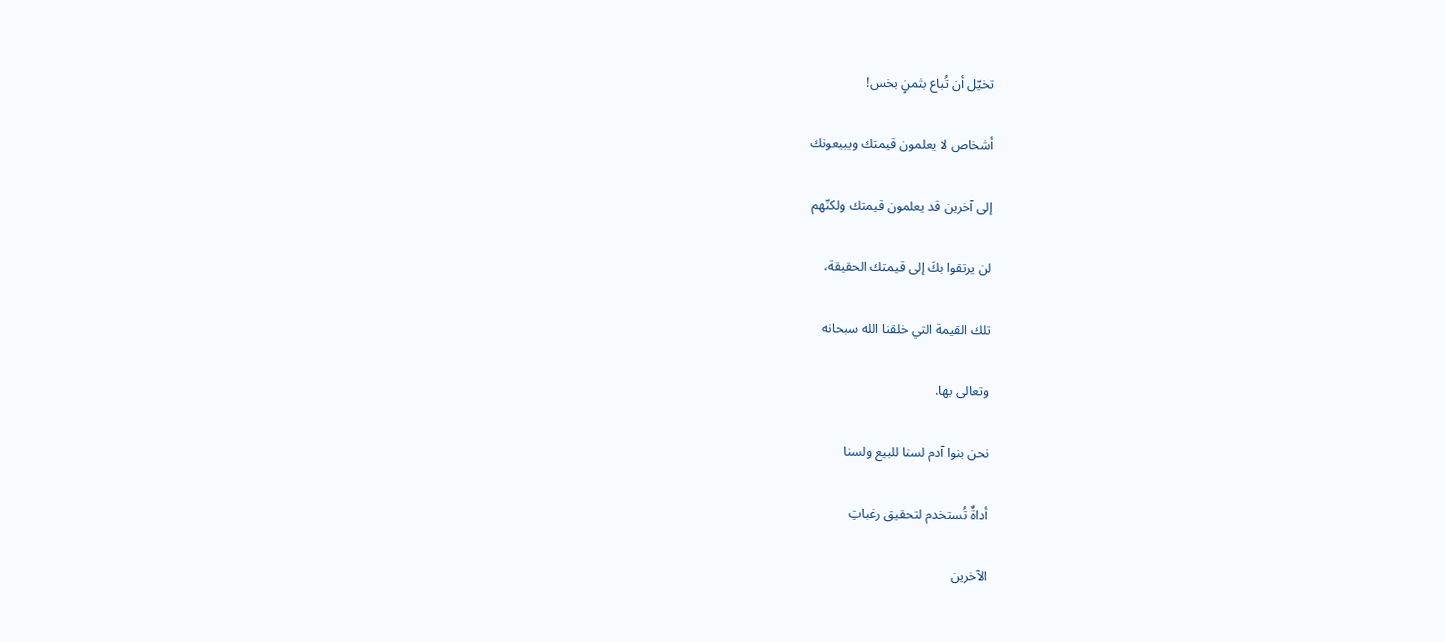تخيّل أن تُباع بثمنٍ بخس!

أشخاص لا يعلمون قيمتك ويبيعونك

إلى آخرين قد يعلمون قيمتك ولكنّهم

لن يرتقوا بكَ إلى قيمتك الحقيقة،

تلك القيمة التي خلقنا الله سبحانه

وتعالى بها.

نحن بنوا آدم لسنا للبيع ولسنا

أداةٌ تُستخدم لتحقيق رغباتِ

الآخرين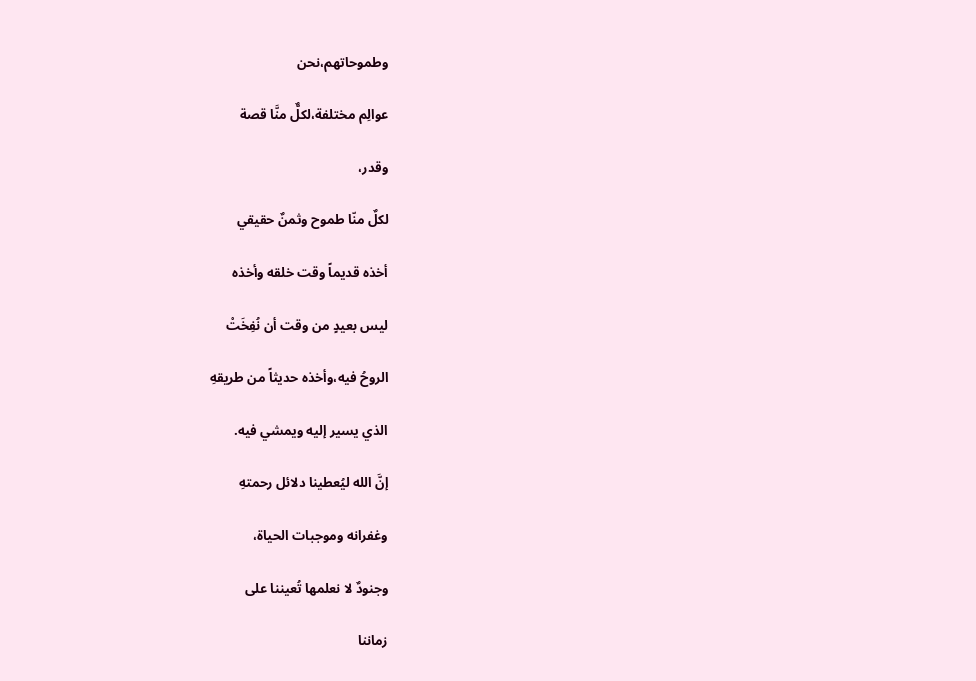وطموحاتهم،نحن

عوالِم مختلفة،لكلٌّ منَّا قصة

وقدر،

لكلٌ منّا طموح وثمنٌ حقيقي

أخذه قديماً وقت خلقه وأخذه

ليس بعيدٍ من وقت أن نُفِخَتْ

الروحُ فيه،وأخذه حديثاً من طريقهِ

الذي يسير إليه ويمشي فيه.

إنَّ الله ليُعطينا دلائل رحمتهِ

وغفرانه وموجبات الحياة،

وجنودٌ لا نعلمها تُعيننا على

زماننا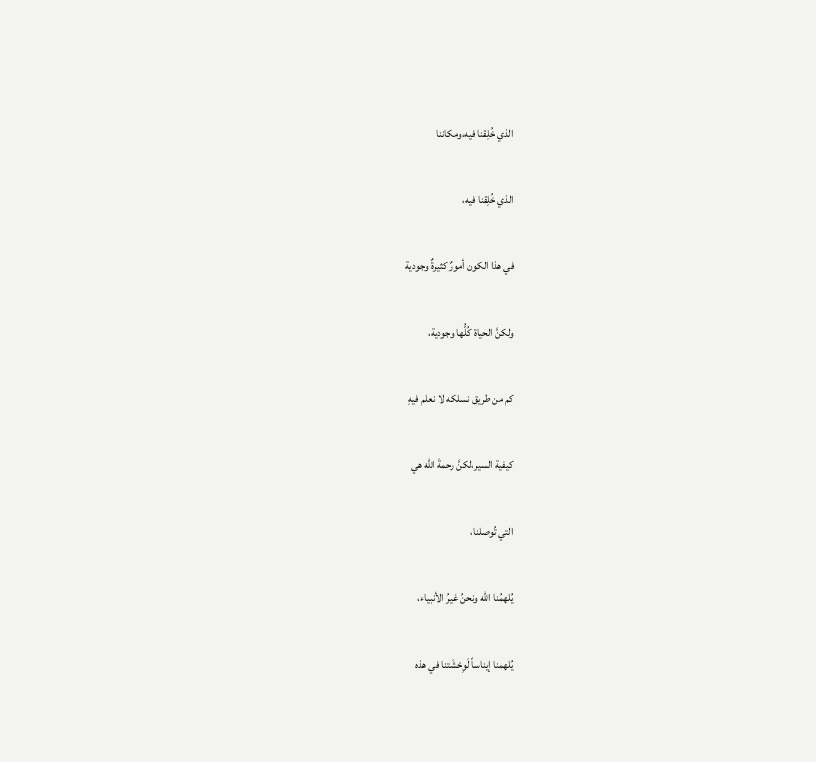الذي خُلِقنا فيه،ومكاننا

الذي خُلِقنا فيه،

في هذا الكون أمورٌ كثيرةٌ وجودية

ولكنَّ الحياة كُلُّها وجودية،

كم من طريق نسلكه لا نعلم فيهِ

كيفية السير،لكنَّ رحمةَ الله هي

التي تُوصلنا،

يُلهمُنا الله ونحنُ غيرُ الأنبياء،

يُلهمنا إيناساً لَوِحْشَتنا في هذه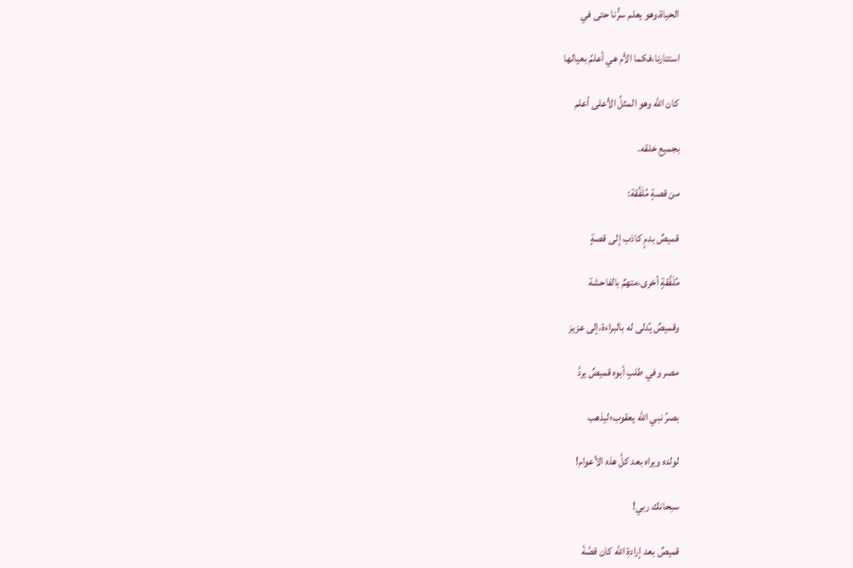الحياة،وهو يعلم سرُّنا حتى في

استتارنا،فكما الأم هي أعلمُ بعيالها

كان الله وهو المثلُ الأعلى أعلم

بجميع خلقه.

من قصةٍ مُلَفَّقة:

قميصٌ بدمٍ كاذب إلى قصةٍ

مُلَفَّقةٍ أخرى،متهمٌ بالفاحشة

وقميصٌ يُدلى له بالبراءة،إلى عزيز

مصر وفي طلبِ أبوه قميصٌ يردَّ

بصرُ نبي الله يعقوب؛ليذهب

لولده ويراه بعد كلَّ هذه الأعوام!

سبحانك ربي!

قميصٌ بعد إرادةِ الله كان قصَّةَ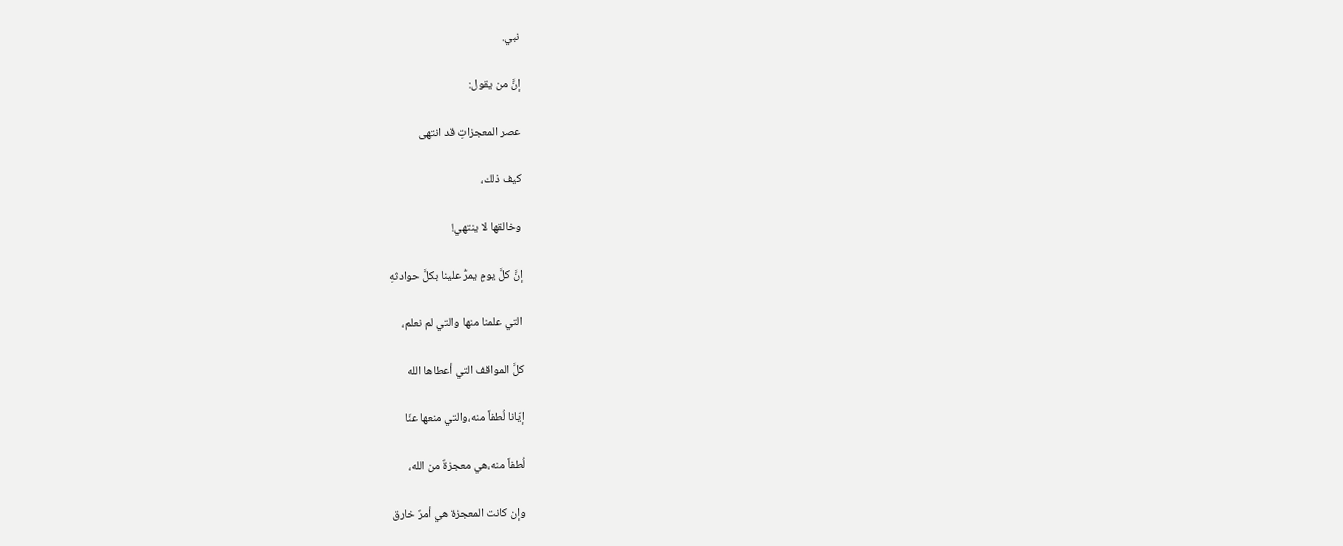نبي.

إنَّ من يقول:

عصر المعجزاتِ قد انتهى

كيف ذلك،

وخالقها لا ينتهي!

إنَّ كلَّ يومٍ يمرُّ علينا بكلَّ حوادثهِ

التي علمنا منها والتي لم نعلم،

كلَّ المواقف التي أعطاها الله

إيّانا لُطفاً منه،والتي منعها عنّا

لُطفاً منه،هي معجزةٌ من الله،

وإن كانت المعجزة هي أمرٌ خارق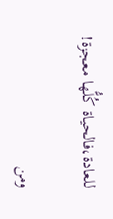للعادة،فالحياة كُلُّها معجزة!

ومن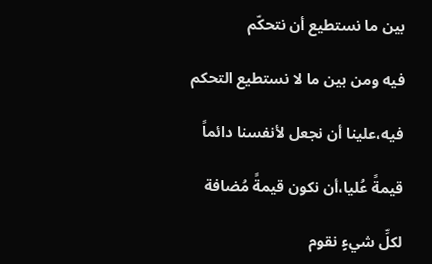بين ما نستطيع أن نتحكّم

فيه ومن بين ما لا نستطيع التحكم

فيه،علينا أن نجعل لأنفسنا دائماً

قيمةً عُليا،أن نكون قيمةً مُضافة

لكلِّ شيءٍ نقوم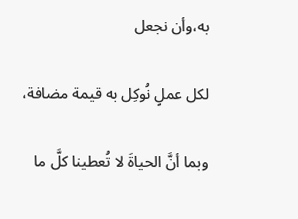به،وأن نجعل

لكل عملٍ نُوكِل به قيمة مضافة،

وبما أنَّ الحياةَ لا تُعطينا كلَّ ما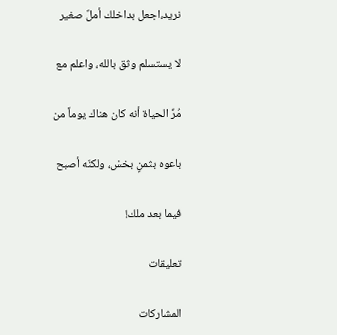نريد،اجعل بداخلك أملٌ صغير

لا يستسلم وثق بالله، واعلم مع

مُرِّ الحياة أنه كان هناك يوماً من

باعوه بثمنٍ بخسْ، ولكنّه أصبح

فيما بعد ملك!

تعليقات

المشاركات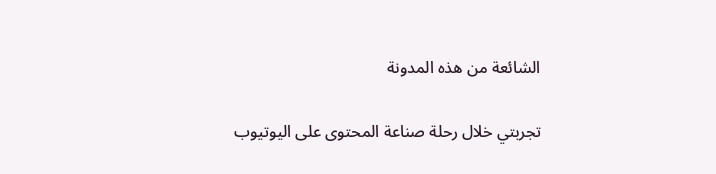الشائعة من هذه المدونة

تجربتي خلال رحلة صناعة المحتوى على اليوتيوب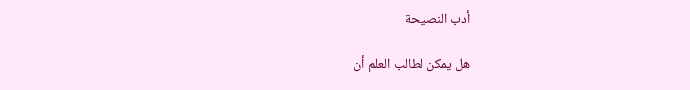أدب النصيحة

هل يمكن لطالب العلم أن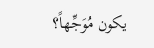يكون مُوَجِّهاً؟